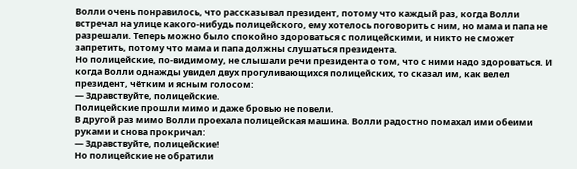Волли очень понравилось, что рассказывал президент, потому что каждый раз, когда Волли встречал на улице какого-нибудь полицейского, ему хотелось поговорить с ним, но мама и папа не разрешали. Теперь можно было спокойно здороваться с полицейскими, и никто не сможет запретить, потому что мама и папа должны слушаться президента.
Но полицейские, по-видимому, не слышали речи президента о том, что с ними надо здороваться. И когда Волли однажды увидел двух прогуливающихся полицейских, то сказал им, как велел президент, чётким и ясным голосом:
— Здравствуйте, полицейские.
Полицейские прошли мимо и даже бровью не повели.
В другой раз мимо Волли проехала полицейская машина. Волли радостно помахал ими обеими руками и снова прокричал:
— Здравствуйте, полицейские!
Но полицейские не обратили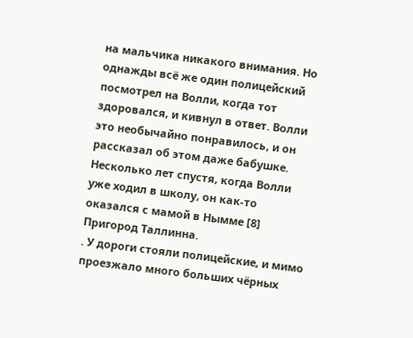на мальчика никакого внимания. Но однажды всё же один полицейский посмотрел на Волли, когда тот здоровался, и кивнул в ответ. Волли это необычайно понравилось, и он рассказал об этом даже бабушке.
Несколько лет спустя, когда Волли уже ходил в школу, он как-то оказался с мамой в Нымме [8] Пригород Таллинна.
. У дороги стояли полицейские, и мимо проезжало много больших чёрных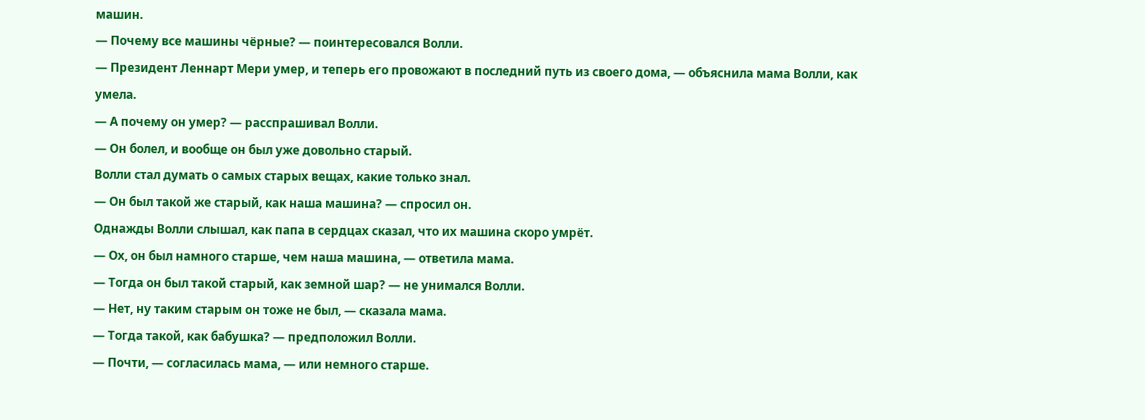машин.
— Почему все машины чёрные? — поинтересовался Волли.
— Президент Леннарт Мери умер, и теперь его провожают в последний путь из своего дома, — объяснила мама Волли, как умела.
— А почему он умер? — расспрашивал Волли.
— Он болел, и вообще он был уже довольно старый.
Волли стал думать о самых старых вещах, какие только знал.
— Он был такой же старый, как наша машина? — спросил он.
Однажды Волли слышал, как папа в сердцах сказал, что их машина скоро умрёт.
— Ох, он был намного старше, чем наша машина, — ответила мама.
— Тогда он был такой старый, как земной шар? — не унимался Волли.
— Нет, ну таким старым он тоже не был, — сказала мама.
— Тогда такой, как бабушка? — предположил Волли.
— Почти, — согласилась мама, — или немного старше.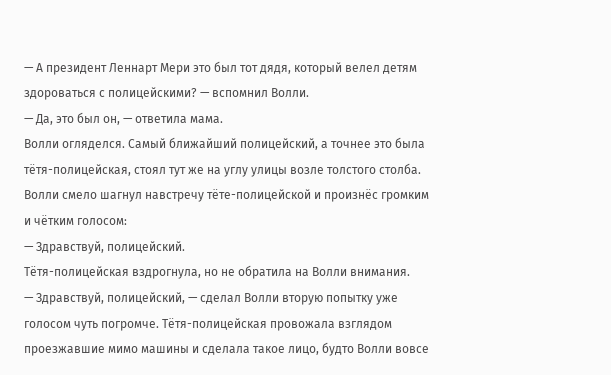— А президент Леннарт Мери это был тот дядя, который велел детям здороваться с полицейскими? — вспомнил Волли.
— Да, это был он, — ответила мама.
Волли огляделся. Самый ближайший полицейский, а точнее это была тётя-полицейская, стоял тут же на углу улицы возле толстого столба. Волли смело шагнул навстречу тёте-полицейской и произнёс громким и чётким голосом:
— Здравствуй, полицейский.
Тётя-полицейская вздрогнула, но не обратила на Волли внимания.
— Здравствуй, полицейский, — сделал Волли вторую попытку уже голосом чуть погромче. Тётя-полицейская провожала взглядом проезжавшие мимо машины и сделала такое лицо, будто Волли вовсе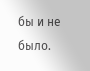бы и не было.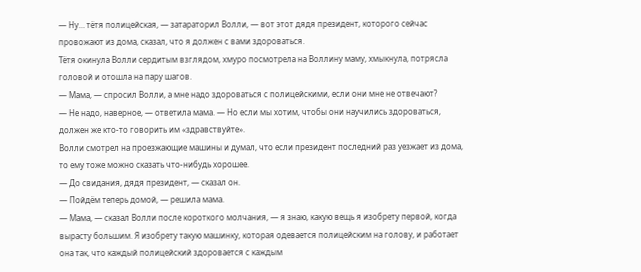— Ну… тётя полицейская, — затараторил Волли, — вот этот дядя президент, которого сейчас провожают из дома, сказал, что я должен с вами здороваться.
Тётя окинула Волли сердитым взглядом, хмуро посмотрела на Воллину маму, хмыкнула, потрясла головой и отошла на пару шагов.
— Мама, — спросил Волли, а мне надо здороваться с полицейскими, если они мне не отвечают?
— Не надо, наверное, — ответила мама. — Но если мы хотим, чтобы они научились здороваться, должен же кто-то говорить им «здравствуйте».
Волли смотрел на проезжающие машины и думал, что если президент последний раз уезжает из дома, то ему тоже можно сказать что-нибудь хорошее.
— До свидания, дядя президент, — сказал он.
— Пойдём теперь домой, — решила мама.
— Мама, — сказал Волли после короткого молчания, — я знаю, какую вещь я изобрету первой, когда вырасту большим. Я изобрету такую машинку, которая одевается полицейским на голову, и работает она так, что каждый полицейский здоровается с каждым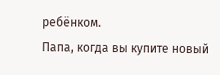ребёнком.
Папа, когда вы купите новый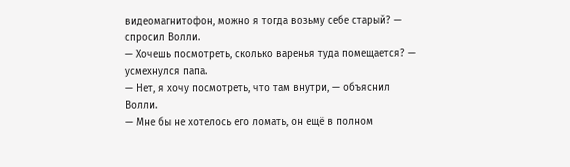видеомагнитофон, можно я тогда возьму себе старый? — спросил Волли.
— Хочешь посмотреть, сколько варенья туда помещается? — усмехнулся папа.
— Нет, я хочу посмотреть, что там внутри, — объяснил Волли.
— Мне бы не хотелось его ломать, он ещё в полном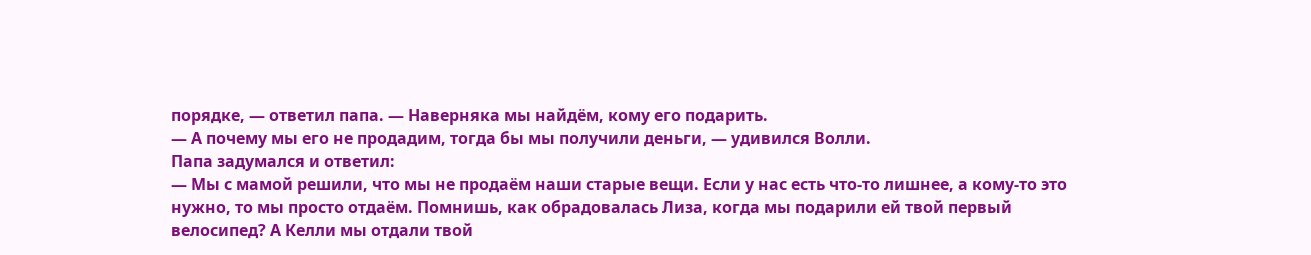порядке, — ответил папа. — Наверняка мы найдём, кому его подарить.
— А почему мы его не продадим, тогда бы мы получили деньги, — удивился Волли.
Папа задумался и ответил:
— Мы с мамой решили, что мы не продаём наши старые вещи. Если у нас есть что-то лишнее, а кому-то это нужно, то мы просто отдаём. Помнишь, как обрадовалась Лиза, когда мы подарили ей твой первый велосипед? А Келли мы отдали твой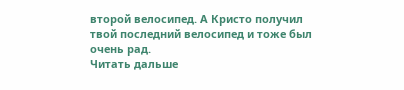второй велосипед. А Кристо получил твой последний велосипед и тоже был очень рад.
Читать дальше